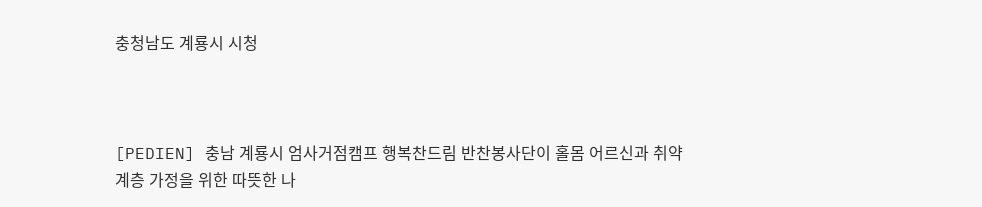충청남도 계룡시 시청



[PEDIEN] 충남 계룡시 엄사거점캠프 행복찬드림 반찬봉사단이 홀몸 어르신과 취약계층 가정을 위한 따뜻한 나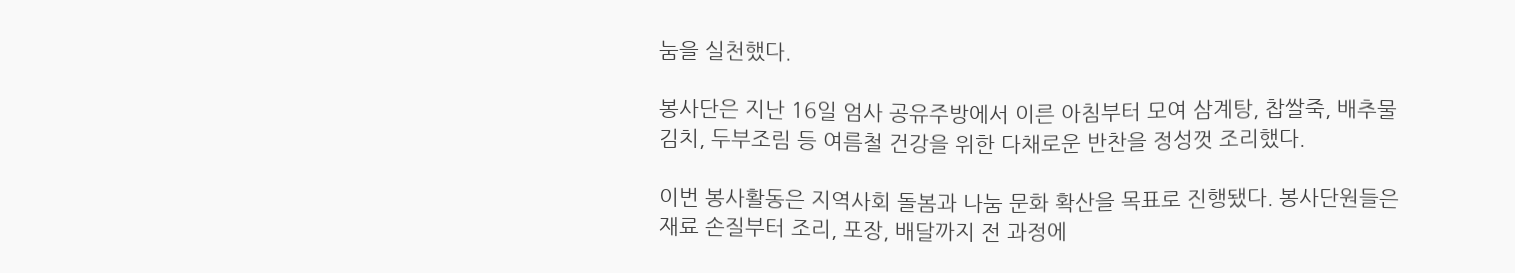눔을 실천했다.

봉사단은 지난 16일 엄사 공유주방에서 이른 아침부터 모여 삼계탕, 찹쌀죽, 배추물김치, 두부조림 등 여름철 건강을 위한 다채로운 반찬을 정성껏 조리했다.

이번 봉사활동은 지역사회 돌봄과 나눔 문화 확산을 목표로 진행됐다. 봉사단원들은 재료 손질부터 조리, 포장, 배달까지 전 과정에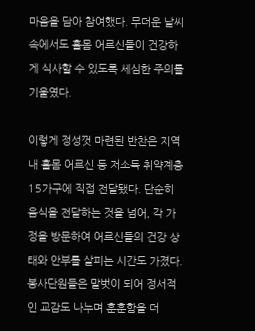마음을 담아 참여했다. 무더운 날씨 속에서도 홀몸 어르신들이 건강하게 식사할 수 있도록 세심한 주의를 기울였다.

이렇게 정성껏 마련된 반찬은 지역 내 홀몸 어르신 등 저소득 취약계층 15가구에 직접 전달됐다. 단순히 음식을 전달하는 것을 넘어, 각 가정을 방문하여 어르신들의 건강 상태와 안부를 살피는 시간도 가졌다. 봉사단원들은 말벗이 되어 정서적인 교감도 나누며 훈훈함을 더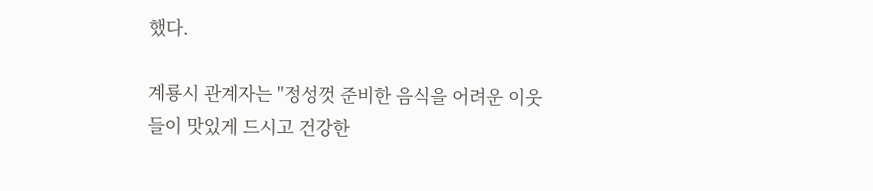했다.

계룡시 관계자는 "정성껏 준비한 음식을 어려운 이웃들이 맛있게 드시고 건강한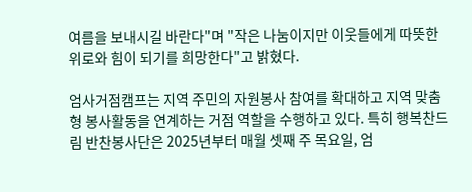여름을 보내시길 바란다"며 "작은 나눔이지만 이웃들에게 따뜻한 위로와 힘이 되기를 희망한다"고 밝혔다.

엄사거점캠프는 지역 주민의 자원봉사 참여를 확대하고 지역 맞춤형 봉사활동을 연계하는 거점 역할을 수행하고 있다. 특히 행복찬드림 반찬봉사단은 2025년부터 매월 셋째 주 목요일, 엄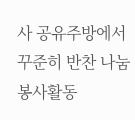사 공유주방에서 꾸준히 반찬 나눔 봉사활동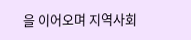을 이어오며 지역사회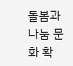돌봄과 나눔 문화 확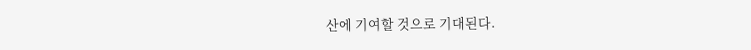산에 기여할 것으로 기대된다.